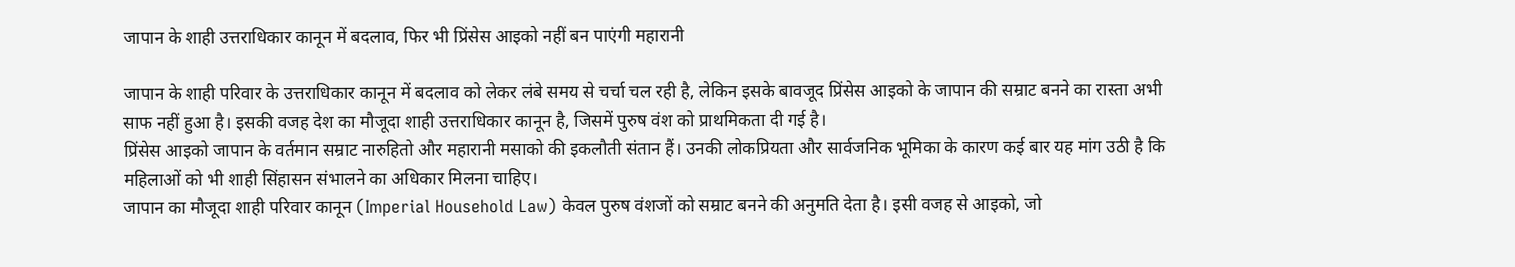जापान के शाही उत्तराधिकार कानून में बदलाव, फिर भी प्रिंसेस आइको नहीं बन पाएंगी महारानी

जापान के शाही परिवार के उत्तराधिकार कानून में बदलाव को लेकर लंबे समय से चर्चा चल रही है, लेकिन इसके बावजूद प्रिंसेस आइको के जापान की सम्राट बनने का रास्ता अभी साफ नहीं हुआ है। इसकी वजह देश का मौजूदा शाही उत्तराधिकार कानून है, जिसमें पुरुष वंश को प्राथमिकता दी गई है।
प्रिंसेस आइको जापान के वर्तमान सम्राट नारुहितो और महारानी मसाको की इकलौती संतान हैं। उनकी लोकप्रियता और सार्वजनिक भूमिका के कारण कई बार यह मांग उठी है कि महिलाओं को भी शाही सिंहासन संभालने का अधिकार मिलना चाहिए।
जापान का मौजूदा शाही परिवार कानून (Imperial Household Law) केवल पुरुष वंशजों को सम्राट बनने की अनुमति देता है। इसी वजह से आइको, जो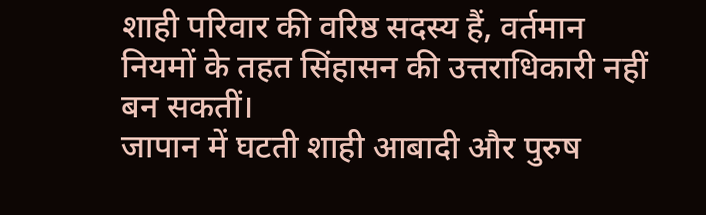शाही परिवार की वरिष्ठ सदस्य हैं, वर्तमान नियमों के तहत सिंहासन की उत्तराधिकारी नहीं बन सकतीं।
जापान में घटती शाही आबादी और पुरुष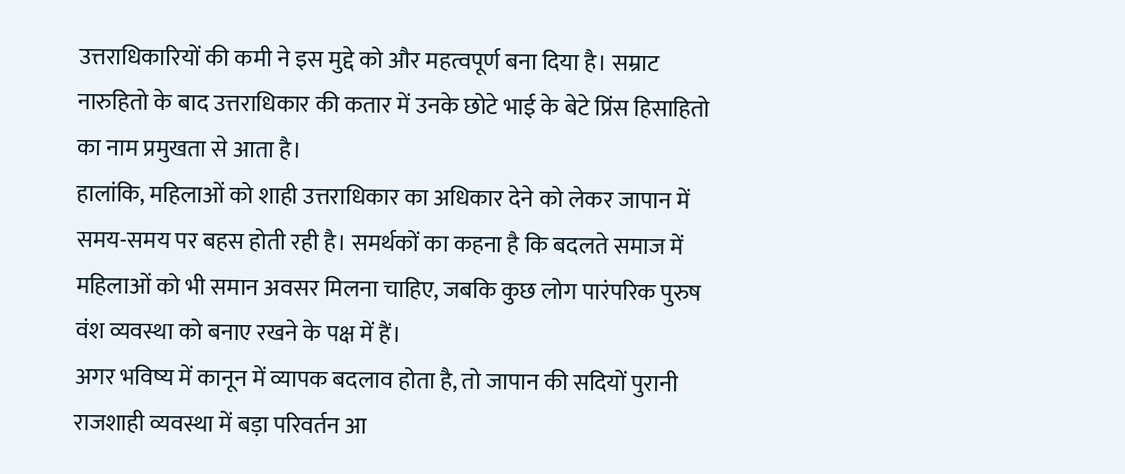उत्तराधिकारियों की कमी ने इस मुद्दे को और महत्वपूर्ण बना दिया है। सम्राट नारुहितो के बाद उत्तराधिकार की कतार में उनके छोटे भाई के बेटे प्रिंस हिसाहितो का नाम प्रमुखता से आता है।
हालांकि, महिलाओं को शाही उत्तराधिकार का अधिकार देने को लेकर जापान में समय-समय पर बहस होती रही है। समर्थकों का कहना है कि बदलते समाज में महिलाओं को भी समान अवसर मिलना चाहिए, जबकि कुछ लोग पारंपरिक पुरुष वंश व्यवस्था को बनाए रखने के पक्ष में हैं।
अगर भविष्य में कानून में व्यापक बदलाव होता है, तो जापान की सदियों पुरानी राजशाही व्यवस्था में बड़ा परिवर्तन आ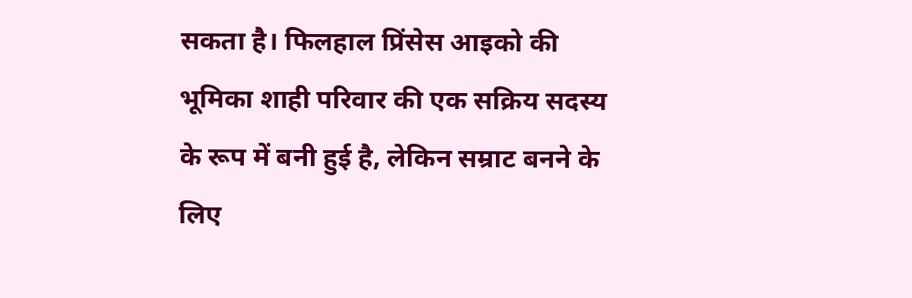सकता है। फिलहाल प्रिंसेस आइको की भूमिका शाही परिवार की एक सक्रिय सदस्य के रूप में बनी हुई है, लेकिन सम्राट बनने के लिए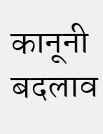कानूनी बदलाव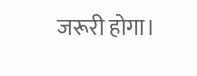जरूरी होगा।